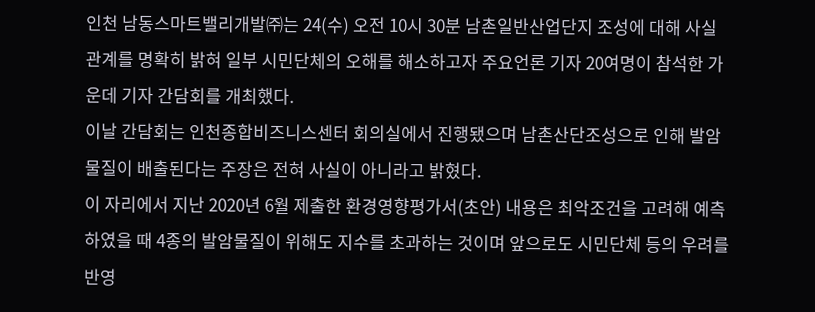인천 남동스마트밸리개발㈜는 24(수) 오전 10시 30분 남촌일반산업단지 조성에 대해 사실관계를 명확히 밝혀 일부 시민단체의 오해를 해소하고자 주요언론 기자 20여명이 참석한 가운데 기자 간담회를 개최했다.
이날 간담회는 인천종합비즈니스센터 회의실에서 진행됐으며 남촌산단조성으로 인해 발암물질이 배출된다는 주장은 전혀 사실이 아니라고 밝혔다.
이 자리에서 지난 2020년 6월 제출한 환경영향평가서(초안) 내용은 최악조건을 고려해 예측하였을 때 4종의 발암물질이 위해도 지수를 초과하는 것이며 앞으로도 시민단체 등의 우려를 반영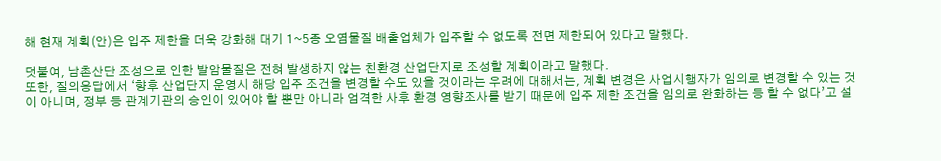해 현재 계획(안)은 입주 제한을 더욱 강화해 대기 1~5종 오염물질 배출업체가 입주할 수 없도록 전면 제한되어 있다고 말했다.

덧붙여, 남촌산단 조성으로 인한 발암물질은 전혀 발생하지 않는 친환경 산업단지로 조성할 계획이라고 말했다.
또한, 질의응답에서 ‘향후 산업단지 운영시 해당 입주 조건을 변경할 수도 있을 것이라는 우려에 대해서는, 계획 변경은 사업시행자가 임의로 변경할 수 있는 것이 아니며, 정부 등 관계기관의 승인이 있어야 할 뿐만 아니라 엄격한 사후 환경 영향조사를 받기 때문에 입주 제한 조건을 임의로 완화하는 등 할 수 없다’고 설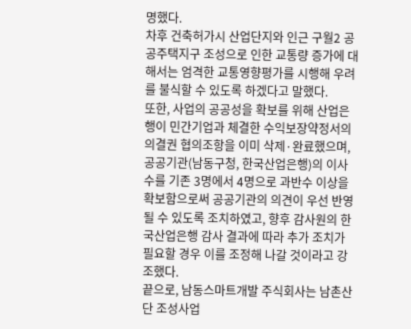명했다.
차후 건축허가시 산업단지와 인근 구월2 공공주택지구 조성으로 인한 교통량 증가에 대해서는 엄격한 교통영향평가를 시행해 우려를 불식할 수 있도록 하겠다고 말했다.
또한, 사업의 공공성을 확보를 위해 산업은행이 민간기업과 체결한 수익보장약정서의 의결권 협의조항을 이미 삭제·완료했으며, 공공기관(남동구청, 한국산업은행)의 이사 수를 기존 3명에서 4명으로 과반수 이상을 확보함으로써 공공기관의 의견이 우선 반영될 수 있도록 조치하였고, 향후 감사원의 한국산업은행 감사 결과에 따라 추가 조치가 필요할 경우 이를 조정해 나갈 것이라고 강조했다.
끝으로, 남동스마트개발 주식회사는 남촌산단 조성사업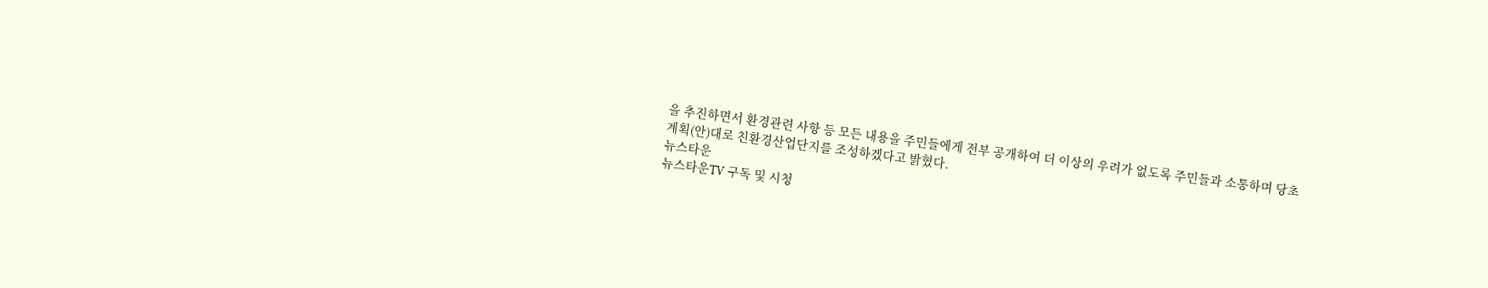을 추진하면서 환경관련 사항 등 모든 내용을 주민들에게 전부 공개하여 더 이상의 우려가 없도록 주민들과 소통하며 당초 계획(안)대로 친환경산업단지를 조성하겠다고 밝혔다.
뉴스타운
뉴스타운TV 구독 및 시청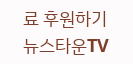료 후원하기
뉴스타운TV